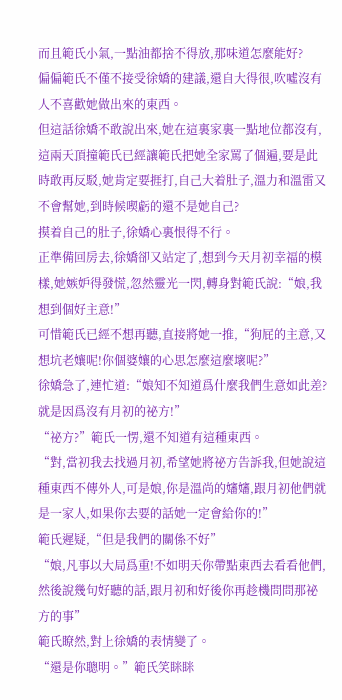而且範氏小氣,一點油都捨不得放,那味道怎麼能好?
偏偏範氏不僅不接受徐嬌的建議,還自大得很,吹噓沒有人不喜歡她做出來的東西。
但這話徐嬌不敢說出來,她在這裏家裏一點地位都沒有,這兩天頂撞範氏已經讓範氏把她全家罵了個遍,要是此時敢再反駁,她肯定要捱打,自己大着肚子,溫力和溫雷又不會幫她,到時候喫虧的還不是她自己?
摸着自己的肚子,徐嬌心裏恨得不行。
正準備回房去,徐嬌卻又站定了,想到今天月初幸福的模樣,她嫉妒得發慌,忽然靈光一閃,轉身對範氏說:“娘,我想到個好主意!”
可惜範氏已經不想再聽,直接將她一推,“狗屁的主意,又想坑老孃呢!你個婆孃的心思怎麼這麼壞呢?”
徐嬌急了,連忙道:“娘知不知道爲什麼我們生意如此差?就是因爲沒有月初的祕方!”
“祕方?”範氏一愣,還不知道有這種東西。
“對,當初我去找過月初,希望她將祕方告訴我,但她說這種東西不傳外人,可是娘,你是溫尚的嬸嬸,跟月初他們就是一家人,如果你去要的話她一定會給你的!”
範氏遲疑,“但是我們的關係不好”
“娘,凡事以大局爲重!不如明天你帶點東西去看看他們,然後說幾句好聽的話,跟月初和好後你再趁機問問那祕方的事”
範氏瞭然,對上徐嬌的表情變了。
“還是你聰明。”範氏笑眯眯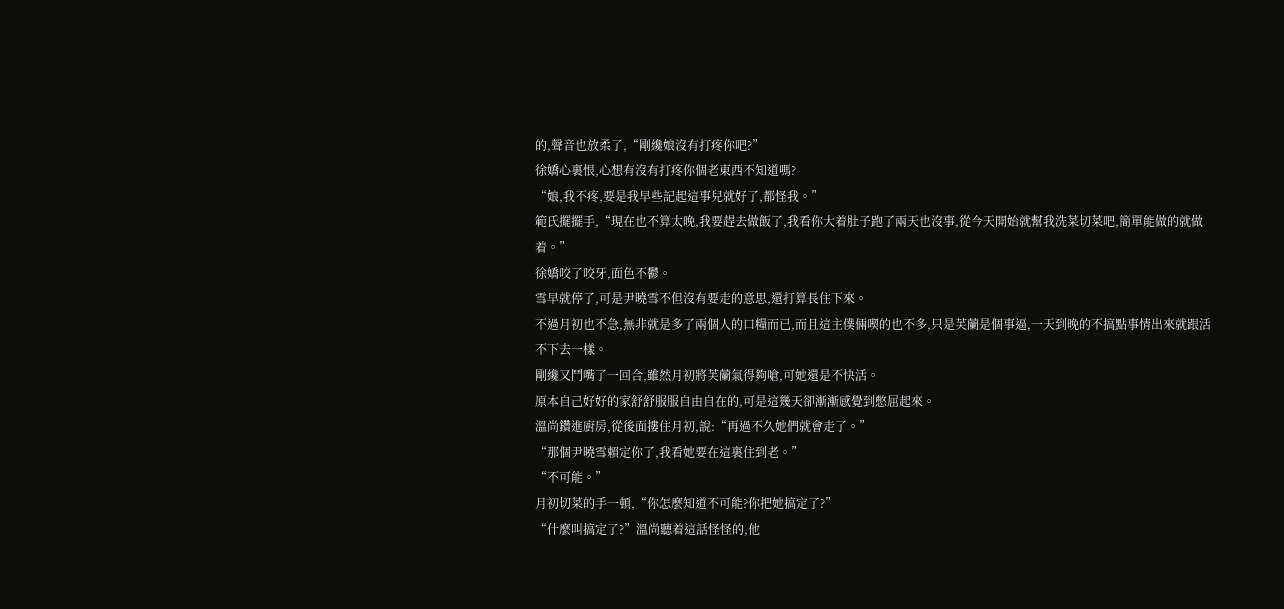的,聲音也放柔了,“剛纔娘沒有打疼你吧?”
徐嬌心裏恨,心想有沒有打疼你個老東西不知道嗎?
“娘,我不疼,要是我早些記起這事兒就好了,都怪我。”
範氏擺擺手,“現在也不算太晚,我要趕去做飯了,我看你大着肚子跑了兩天也沒事,從今天開始就幫我洗菜切菜吧,簡單能做的就做着。”
徐嬌咬了咬牙,面色不鬱。
雪早就停了,可是尹曉雪不但沒有要走的意思,還打算長住下來。
不過月初也不急,無非就是多了兩個人的口糧而已,而且這主僕倆喫的也不多,只是芙蘭是個事逼,一天到晚的不搞點事情出來就跟活不下去一樣。
剛纔又鬥嘴了一回合,雖然月初將芙蘭氣得夠嗆,可她還是不快活。
原本自己好好的家舒舒服服自由自在的,可是這幾天卻漸漸感覺到憋屈起來。
溫尚鑽進廚房,從後面摟住月初,說:“再過不久她們就會走了。”
“那個尹曉雪賴定你了,我看她要在這裏住到老。”
“不可能。”
月初切菜的手一頓,“你怎麼知道不可能?你把她搞定了?”
“什麼叫搞定了?”溫尚聽着這話怪怪的,他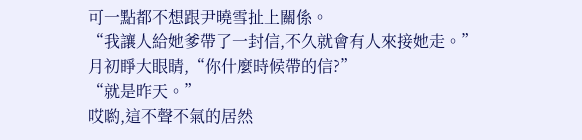可一點都不想跟尹曉雪扯上關係。
“我讓人給她爹帶了一封信,不久就會有人來接她走。”
月初睜大眼睛,“你什麼時候帶的信?”
“就是昨天。”
哎喲,這不聲不氣的居然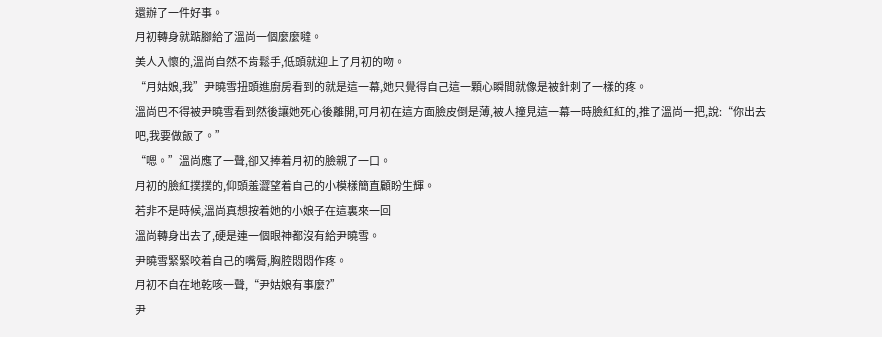還辦了一件好事。
月初轉身就踮腳給了溫尚一個麼麼噠。
美人入懷的,溫尚自然不肯鬆手,低頭就迎上了月初的吻。
“月姑娘,我”尹曉雪扭頭進廚房看到的就是這一幕,她只覺得自己這一顆心瞬間就像是被針刺了一樣的疼。
溫尚巴不得被尹曉雪看到然後讓她死心後離開,可月初在這方面臉皮倒是薄,被人撞見這一幕一時臉紅紅的,推了溫尚一把,說:“你出去吧,我要做飯了。”
“嗯。”溫尚應了一聲,卻又捧着月初的臉親了一口。
月初的臉紅撲撲的,仰頭羞澀望着自己的小模樣簡直顧盼生輝。
若非不是時候,溫尚真想按着她的小娘子在這裏來一回
溫尚轉身出去了,硬是連一個眼神都沒有給尹曉雪。
尹曉雪緊緊咬着自己的嘴脣,胸腔悶悶作疼。
月初不自在地乾咳一聲,“尹姑娘有事麼?”
尹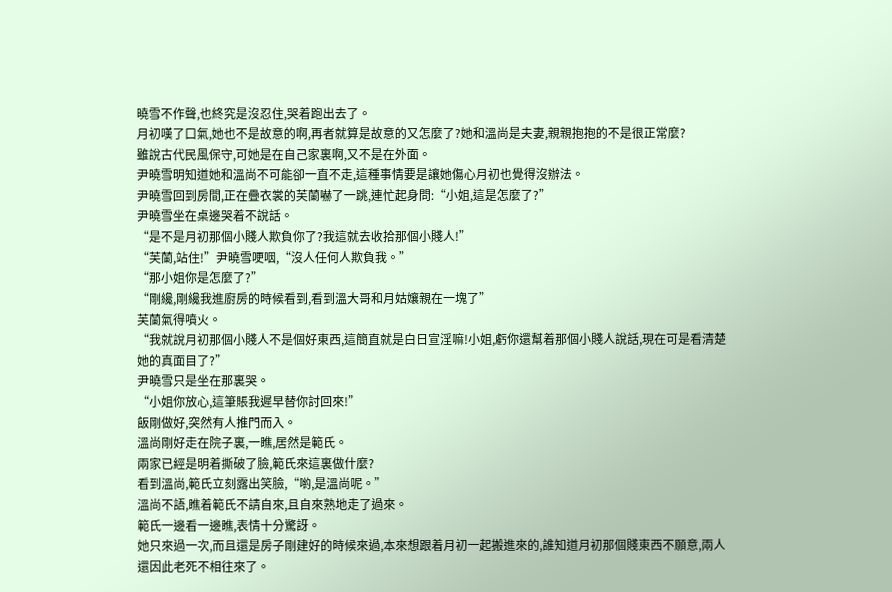曉雪不作聲,也終究是沒忍住,哭着跑出去了。
月初嘆了口氣,她也不是故意的啊,再者就算是故意的又怎麼了?她和溫尚是夫妻,親親抱抱的不是很正常麼?
雖說古代民風保守,可她是在自己家裏啊,又不是在外面。
尹曉雪明知道她和溫尚不可能卻一直不走,這種事情要是讓她傷心月初也覺得沒辦法。
尹曉雪回到房間,正在疊衣裳的芙蘭嚇了一跳,連忙起身問:“小姐,這是怎麼了?”
尹曉雪坐在桌邊哭着不說話。
“是不是月初那個小賤人欺負你了?我這就去收拾那個小賤人!”
“芙蘭,站住!”尹曉雪哽咽,“沒人任何人欺負我。”
“那小姐你是怎麼了?”
“剛纔,剛纔我進廚房的時候看到,看到溫大哥和月姑孃親在一塊了”
芙蘭氣得噴火。
“我就說月初那個小賤人不是個好東西,這簡直就是白日宣淫嘛!小姐,虧你還幫着那個小賤人說話,現在可是看清楚她的真面目了?”
尹曉雪只是坐在那裏哭。
“小姐你放心,這筆賬我遲早替你討回來!”
飯剛做好,突然有人推門而入。
溫尚剛好走在院子裏,一瞧,居然是範氏。
兩家已經是明着撕破了臉,範氏來這裏做什麼?
看到溫尚,範氏立刻露出笑臉,“喲,是溫尚呢。”
溫尚不語,瞧着範氏不請自來,且自來熟地走了過來。
範氏一邊看一邊瞧,表情十分驚訝。
她只來過一次,而且還是房子剛建好的時候來過,本來想跟着月初一起搬進來的,誰知道月初那個賤東西不願意,兩人還因此老死不相往來了。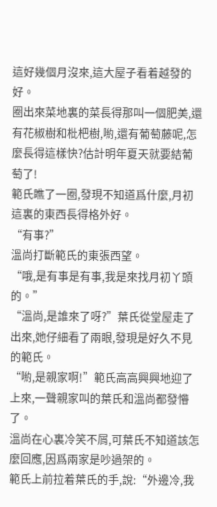這好幾個月沒來,這大屋子看着越發的好。
圈出來菜地裏的菜長得那叫一個肥美,還有花椒樹和枇杷樹,喲,還有葡萄藤呢,怎麼長得這樣快?估計明年夏天就要結葡萄了!
範氏瞧了一圈,發現不知道爲什麼,月初這裏的東西長得格外好。
“有事?”
溫尚打斷範氏的東張西望。
“哦,是有事是有事,我是來找月初丫頭的。”
“溫尚,是誰來了呀?”葉氏從堂屋走了出來,她仔細看了兩眼,發現是好久不見的範氏。
“喲,是親家啊!”範氏高高興興地迎了上來,一聲親家叫的葉氏和溫尚都發懵了。
溫尚在心裏冷笑不屑,可葉氏不知道該怎麼回應,因爲兩家是吵過架的。
範氏上前拉着葉氏的手,說:“外邊冷,我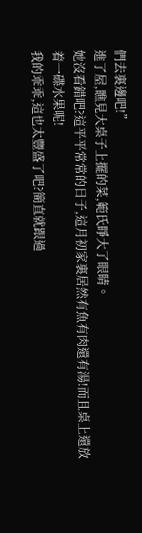們去裏邊吧!”
進了屋,瞧見大桌子上擺的菜,範氏睜大了眼睛。
她沒看錯吧?這平平常常的日子,這月初家裏居然有魚有肉還有湯!而且桌上還放着一碟水果呢!
我的乖乖,這也太豐盛了吧?簡直就跟過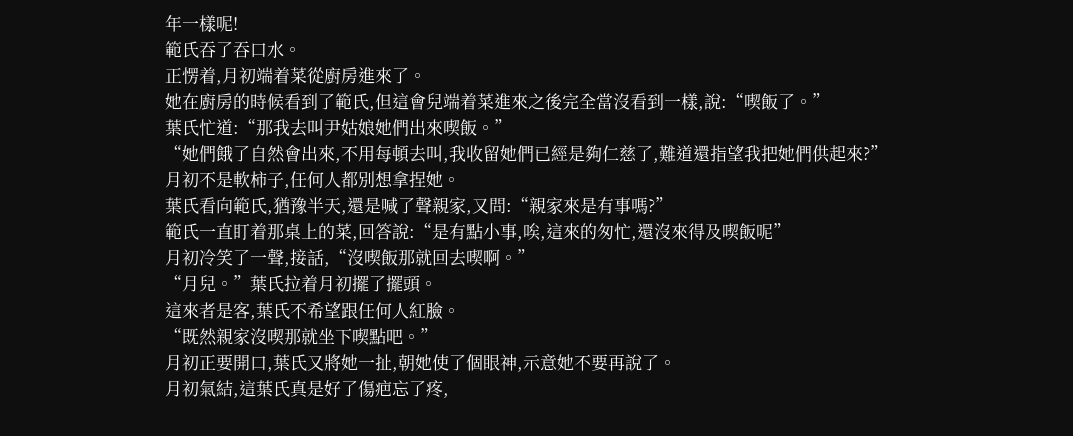年一樣呢!
範氏吞了吞口水。
正愣着,月初端着菜從廚房進來了。
她在廚房的時候看到了範氏,但這會兒端着菜進來之後完全當沒看到一樣,說:“喫飯了。”
葉氏忙道:“那我去叫尹姑娘她們出來喫飯。”
“她們餓了自然會出來,不用每頓去叫,我收留她們已經是夠仁慈了,難道還指望我把她們供起來?”
月初不是軟柿子,任何人都別想拿捏她。
葉氏看向範氏,猶豫半天,還是喊了聲親家,又問:“親家來是有事嗎?”
範氏一直盯着那桌上的菜,回答說:“是有點小事,唉,這來的匆忙,還沒來得及喫飯呢”
月初冷笑了一聲,接話,“沒喫飯那就回去喫啊。”
“月兒。”葉氏拉着月初擺了擺頭。
這來者是客,葉氏不希望跟任何人紅臉。
“既然親家沒喫那就坐下喫點吧。”
月初正要開口,葉氏又將她一扯,朝她使了個眼神,示意她不要再說了。
月初氣結,這葉氏真是好了傷疤忘了疼,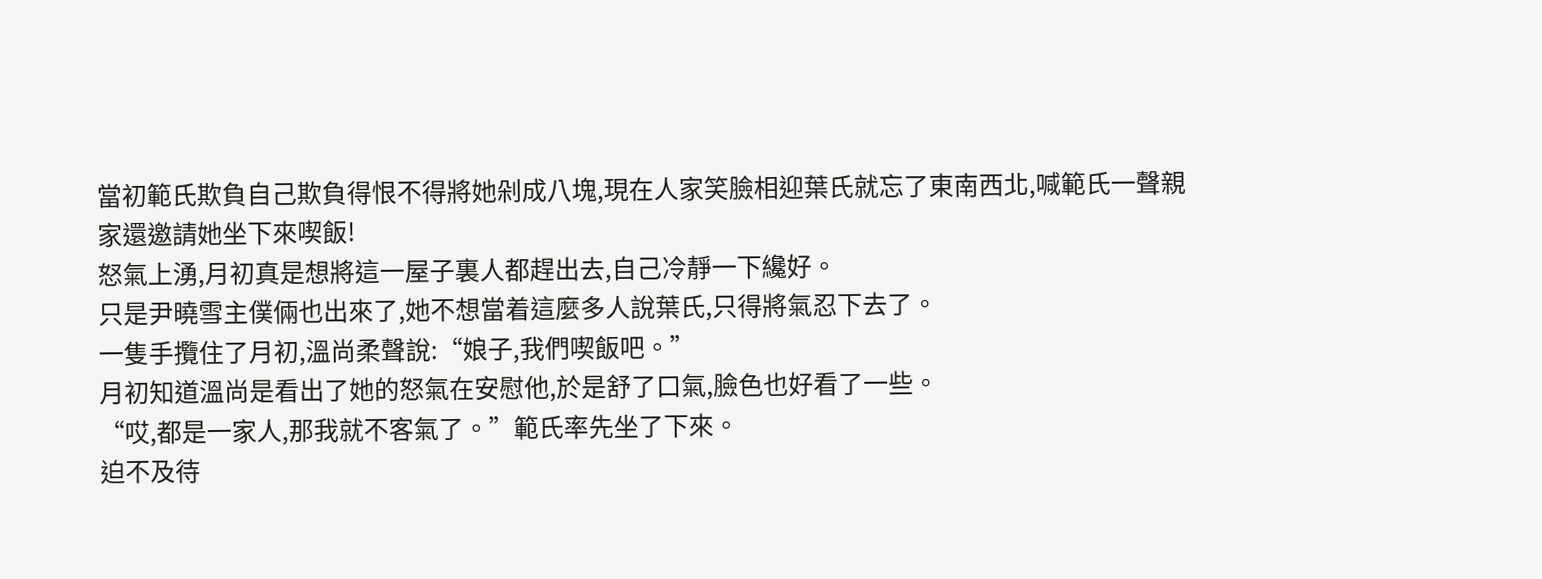當初範氏欺負自己欺負得恨不得將她剁成八塊,現在人家笑臉相迎葉氏就忘了東南西北,喊範氏一聲親家還邀請她坐下來喫飯!
怒氣上湧,月初真是想將這一屋子裏人都趕出去,自己冷靜一下纔好。
只是尹曉雪主僕倆也出來了,她不想當着這麼多人說葉氏,只得將氣忍下去了。
一隻手攬住了月初,溫尚柔聲說:“娘子,我們喫飯吧。”
月初知道溫尚是看出了她的怒氣在安慰他,於是舒了口氣,臉色也好看了一些。
“哎,都是一家人,那我就不客氣了。”範氏率先坐了下來。
迫不及待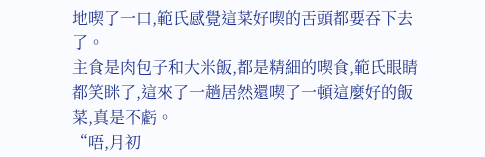地喫了一口,範氏感覺這菜好喫的舌頭都要吞下去了。
主食是肉包子和大米飯,都是精細的喫食,範氏眼睛都笑眯了,這來了一趟居然還喫了一頓這麼好的飯菜,真是不虧。
“唔,月初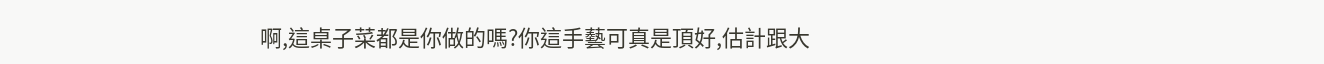啊,這桌子菜都是你做的嗎?你這手藝可真是頂好,估計跟大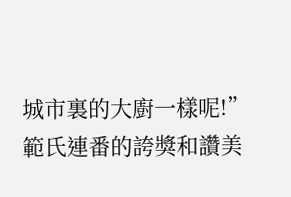城市裏的大廚一樣呢!”
範氏連番的誇獎和讚美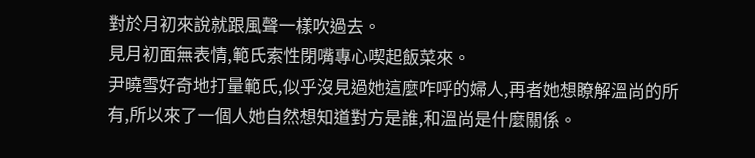對於月初來說就跟風聲一樣吹過去。
見月初面無表情,範氏索性閉嘴專心喫起飯菜來。
尹曉雪好奇地打量範氏,似乎沒見過她這麼咋呼的婦人,再者她想瞭解溫尚的所有,所以來了一個人她自然想知道對方是誰,和溫尚是什麼關係。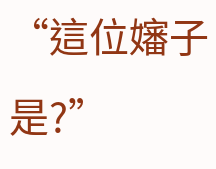“這位嬸子是?”